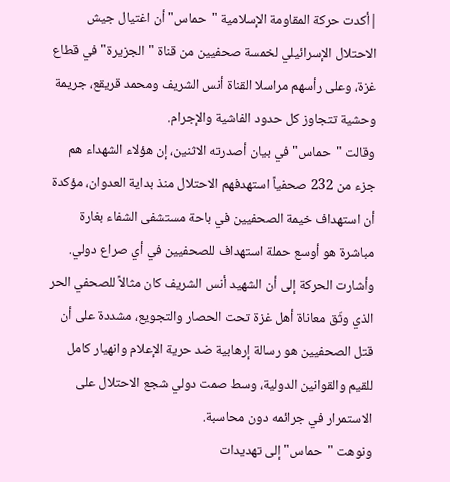|أكدت حركة المقاومة الإسلامية "حماس" أن اغتيال جيش الاحتلال الإسرائيلي لخمسة صحفيين من قناة "الجزيرة" في قطاع غزة، وعلى رأسهم مراسلا القناة أنس الشريف ومحمد قريقع، جريمة وحشية تتجاوز كل حدود الفاشية والإجرام.
وقالت "حماس" في بيان أصدرته الاثنين، إن هؤلاء الشهداء هم جزء من 232 صحفياً استهدفهم الاحتلال منذ بداية العدوان، مؤكدة أن استهداف خيمة الصحفيين في باحة مستشفى الشفاء بغارة مباشرة هو أوسع حملة استهداف للصحفيين في أي صراع دولي.
وأشارت الحركة إلى أن الشهيد أنس الشريف كان مثالاً للصحفي الحر الذي وثّق معاناة أهل غزة تحت الحصار والتجويع، مشددة على أن قتل الصحفيين هو رسالة إرهابية ضد حرية الإعلام وانهيار كامل للقيم والقوانين الدولية، وسط صمت دولي شجع الاحتلال على الاستمرار في جرائمه دون محاسبة.
ونوهت "حماس" إلى تهديدات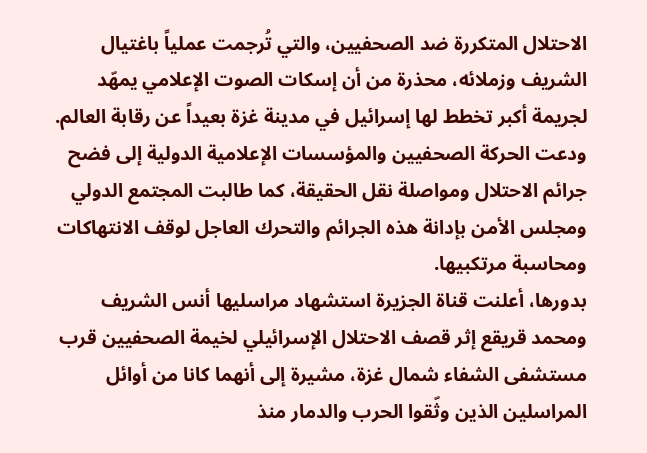الاحتلال المتكررة ضد الصحفيين، والتي تُرجمت عملياً باغتيال الشريف وزملائه، محذرة من أن إسكات الصوت الإعلامي يمهّد لجريمة أكبر تخطط لها إسرائيل في مدينة غزة بعيداً عن رقابة العالم.
ودعت الحركة الصحفيين والمؤسسات الإعلامية الدولية إلى فضح جرائم الاحتلال ومواصلة نقل الحقيقة، كما طالبت المجتمع الدولي ومجلس الأمن بإدانة هذه الجرائم والتحرك العاجل لوقف الانتهاكات ومحاسبة مرتكبيها.
بدورها، أعلنت قناة الجزيرة استشهاد مراسليها أنس الشريف ومحمد قريقع إثر قصف الاحتلال الإسرائيلي لخيمة الصحفيين قرب مستشفى الشفاء شمال غزة، مشيرة إلى أنهما كانا من أوائل المراسلين الذين وثّقوا الحرب والدمار منذ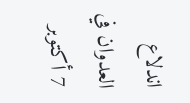اندلاع العدوان في 7 أكتوبر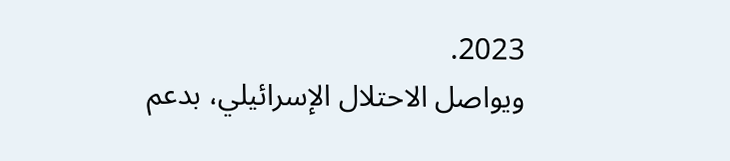2023.
ويواصل الاحتلال الإسرائيلي، بدعم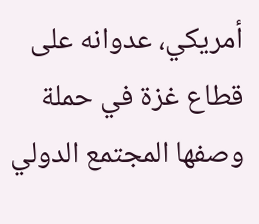أمريكي، عدوانه على قطاع غزة في حملة وصفها المجتمع الدولي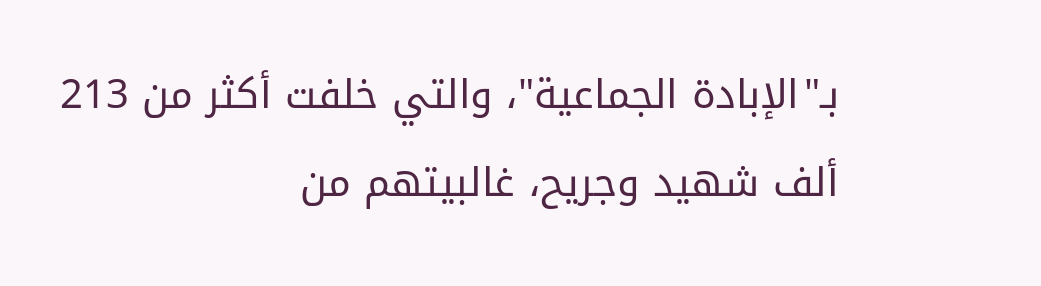بـ"الإبادة الجماعية"، والتي خلفت أكثر من 213 ألف شهيد وجريح، غالبيتهم من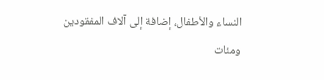النساء والأطفال، إضافة إلى آلاف المفقودين ومئات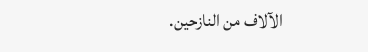الآلاف من النازحين.